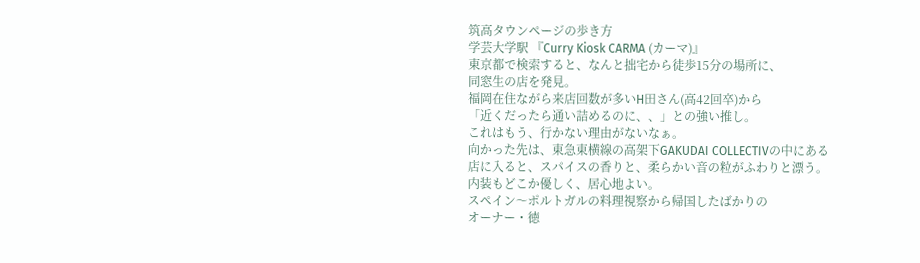筑高タウンページの歩き方
学芸大学駅 『Curry Kiosk CARMA (カーマ)』
東京都で検索すると、なんと拙宅から徒歩15分の場所に、
同窓生の店を発見。
福岡在住ながら来店回数が多いH田さん(高42回卒)から
「近くだったら通い詰めるのに、、」との強い推し。
これはもう、行かない理由がないなぁ。
向かった先は、東急東横線の高架下GAKUDAI COLLECTIVの中にある
店に入ると、スパイスの香りと、柔らかい音の粒がふわりと漂う。
内装もどこか優しく、居心地よい。
スペイン〜ポルトガルの料理視察から帰国したばかりの
オーナー・徳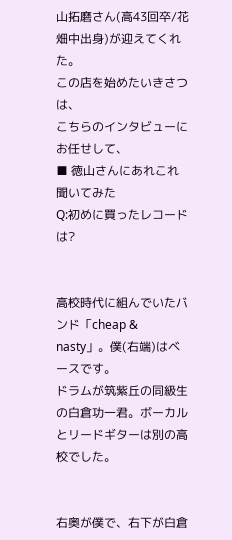山拓磨さん(高43回卒/花畑中出身)が迎えてくれた。
この店を始めたいきさつは、
こちらのインタビューにお任せして、
■ 徳山さんにあれこれ聞いてみた
Q:初めに買ったレコードは?


高校時代に組んでいたバンド「cheap & nasty」。僕(右端)はベースです。
ドラムが筑紫丘の同級生の白倉功一君。ボーカルとリードギターは別の高校でした。


右奥が僕で、右下が白倉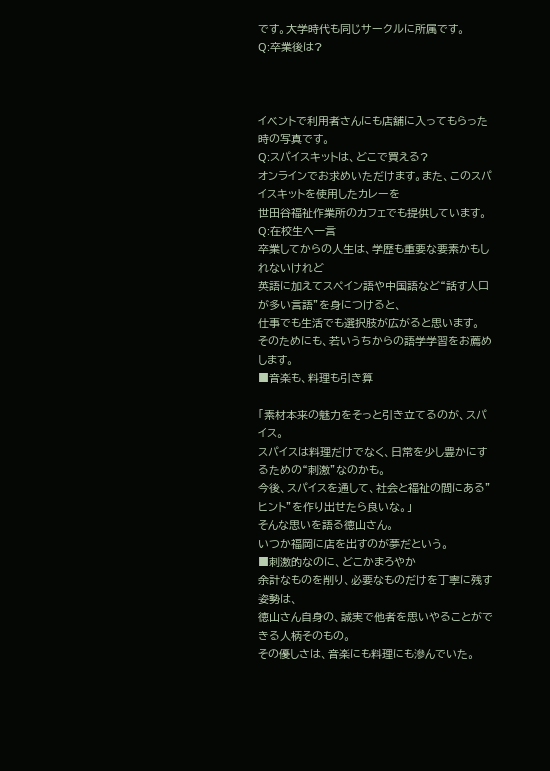です。大学時代も同じサークルに所属です。
Q:卒業後は?



イベントで利用者さんにも店舗に入ってもらった時の写真です。
Q:スパイスキットは、どこで買える?
オンラインでお求めいただけます。また、このスパイスキットを使用したカレーを
世田谷福祉作業所のカフェでも提供しています。
Q:在校生へ一言
卒業してからの人生は、学歴も重要な要素かもしれないけれど
英語に加えてスペイン語や中国語など“話す人口が多い言語”を身につけると、
仕事でも生活でも選択肢が広がると思います。
そのためにも、若いうちからの語学学習をお薦めします。
■音楽も、料理も引き算

「素材本来の魅力をそっと引き立てるのが、スパイス。
スパイスは料理だけでなく、日常を少し豊かにするための“刺激”なのかも。
今後、スパイスを通して、社会と福祉の間にある”ヒント”を作り出せたら良いな。」
そんな思いを語る徳山さん。
いつか福岡に店を出すのが夢だという。
■刺激的なのに、どこかまろやか
余計なものを削り、必要なものだけを丁寧に残す姿勢は、
徳山さん自身の、誠実で他者を思いやることができる人柄そのもの。
その優しさは、音楽にも料理にも滲んでいた。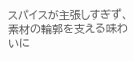スパイスが主張しすぎず、素材の輪郭を支える味わいに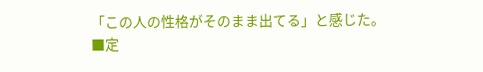「この人の性格がそのまま出てる」と感じた。
■定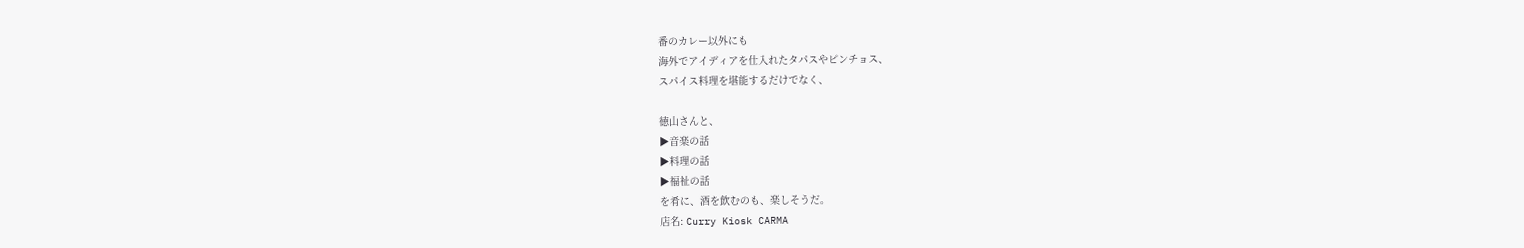番のカレー以外にも
海外でアイディアを仕入れたタパスやピンチョス、
スパイス料理を堪能するだけでなく、

徳山さんと、
▶音楽の話
▶料理の話
▶福祉の話
を肴に、酒を飲むのも、楽しそうだ。
店名: Curry Kiosk CARMA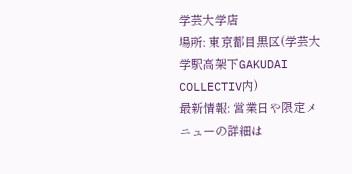学芸大学店
場所: 東京都目黒区(学芸大学駅高架下GAKUDAI COLLECTIV内)
最新情報: 営業日や限定メニューの詳細は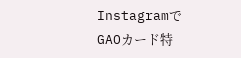Instagramで
GAOカード特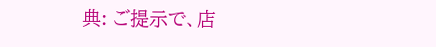典: ご提示で、店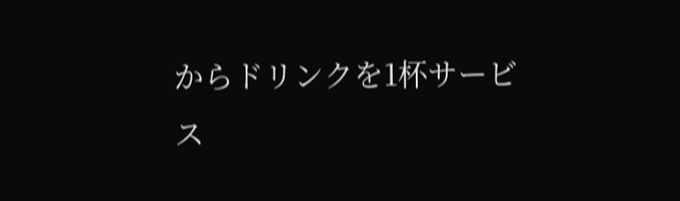からドリンクを1杯サービス